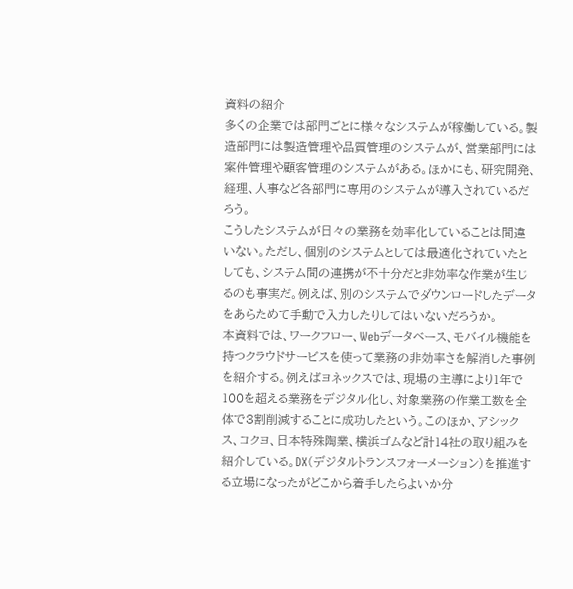資料の紹介
多くの企業では部門ごとに様々なシステムが稼働している。製造部門には製造管理や品質管理のシステムが、営業部門には案件管理や顧客管理のシステムがある。ほかにも、研究開発、経理、人事など各部門に専用のシステムが導入されているだろう。
こうしたシステムが日々の業務を効率化していることは間違いない。ただし、個別のシステムとしては最適化されていたとしても、システム間の連携が不十分だと非効率な作業が生じるのも事実だ。例えば、別のシステムでダウンロードしたデータをあらためて手動で入力したりしてはいないだろうか。
本資料では、ワークフロー、Webデータベース、モバイル機能を持つクラウドサービスを使って業務の非効率さを解消した事例を紹介する。例えばヨネックスでは、現場の主導により1年で100を超える業務をデジタル化し、対象業務の作業工数を全体で3割削減することに成功したという。このほか、アシックス、コクヨ、日本特殊陶業、横浜ゴムなど計14社の取り組みを紹介している。DX(デジタルトランスフォーメーション)を推進する立場になったがどこから着手したらよいか分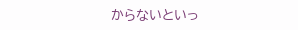からないといっ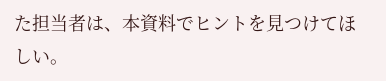た担当者は、本資料でヒントを見つけてほしい。